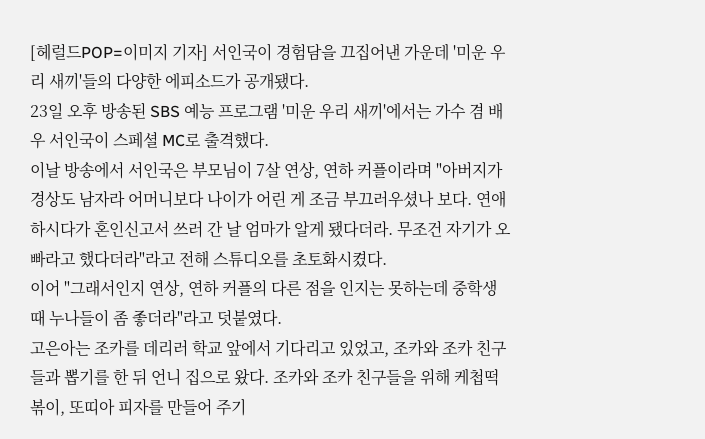[헤럴드POP=이미지 기자] 서인국이 경험담을 끄집어낸 가운데 '미운 우리 새끼'들의 다양한 에피소드가 공개됐다.
23일 오후 방송된 SBS 예능 프로그램 '미운 우리 새끼'에서는 가수 겸 배우 서인국이 스페셜 MC로 출격했다.
이날 방송에서 서인국은 부모님이 7살 연상, 연하 커플이라며 "아버지가 경상도 남자라 어머니보다 나이가 어린 게 조금 부끄러우셨나 보다. 연애하시다가 혼인신고서 쓰러 간 날 엄마가 알게 됐다더라. 무조건 자기가 오빠라고 했다더라"라고 전해 스튜디오를 초토화시켰다.
이어 "그래서인지 연상, 연하 커플의 다른 점을 인지는 못하는데 중학생 때 누나들이 좀 좋더라"라고 덧붙였다.
고은아는 조카를 데리러 학교 앞에서 기다리고 있었고, 조카와 조카 친구들과 뽑기를 한 뒤 언니 집으로 왔다. 조카와 조카 친구들을 위해 케첩떡볶이, 또띠아 피자를 만들어 주기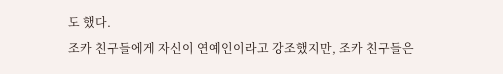도 했다.
조카 친구들에게 자신이 연예인이라고 강조했지만, 조카 친구들은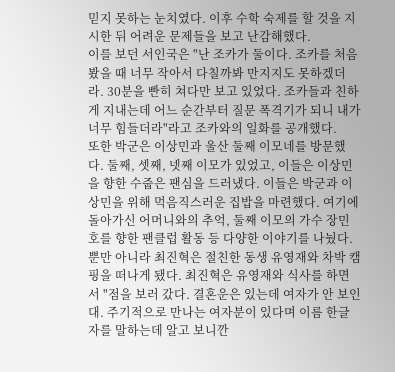믿지 못하는 눈치였다. 이후 수학 숙제를 할 것을 지시한 뒤 어려운 문제들을 보고 난감해했다.
이를 보던 서인국은 "난 조카가 둘이다. 조카를 처음 봤을 때 너무 작아서 다칠까봐 만지지도 못하겠더라. 30분을 빤히 쳐다만 보고 있었다. 조카들과 친하게 지내는데 어느 순간부터 질문 폭격기가 되니 내가 너무 힘들더라"라고 조카와의 일화를 공개했다.
또한 박군은 이상민과 울산 둘째 이모네를 방문했다. 둘째, 셋째, 넷째 이모가 있었고, 이들은 이상민을 향한 수줍은 팬심을 드러냈다. 이들은 박군과 이상민을 위해 먹음직스러운 집밥을 마련했다. 여기에 돌아가신 어머니와의 추억, 둘째 이모의 가수 장민호를 향한 팬클럽 활동 등 다양한 이야기를 나눴다.
뿐만 아니라 최진혁은 절친한 동생 유영재와 차박 캠핑을 떠나게 됐다. 최진혁은 유영재와 식사를 하면서 "점을 보러 갔다. 결혼운은 있는데 여자가 안 보인대. 주기적으로 만나는 여자분이 있다며 이름 한글자를 말하는데 알고 보니깐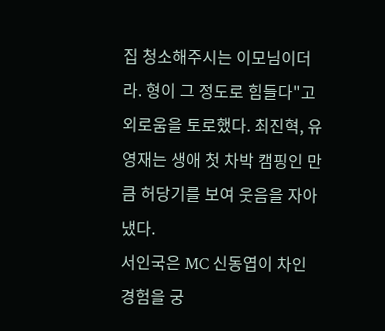집 청소해주시는 이모님이더라. 형이 그 정도로 힘들다"고 외로움을 토로했다. 최진혁, 유영재는 생애 첫 차박 캠핑인 만큼 허당기를 보여 웃음을 자아냈다.
서인국은 MC 신동엽이 차인 경험을 궁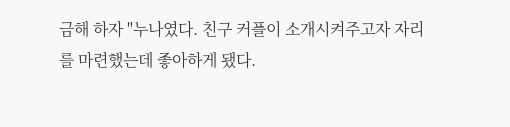금해 하자 "누나였다. 친구 커플이 소개시켜주고자 자리를 마련했는데 좋아하게 됐다.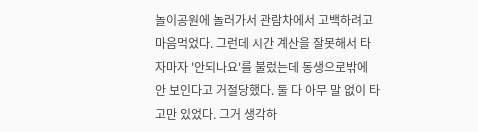놀이공원에 놀러가서 관람차에서 고백하려고 마음먹었다. 그런데 시간 계산을 잘못해서 타자마자 '안되나요'를 불렀는데 동생으로밖에 안 보인다고 거절당했다. 둘 다 아무 말 없이 타고만 있었다. 그거 생각하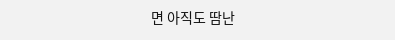면 아직도 땀난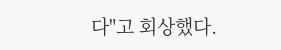다"고 회상했다.